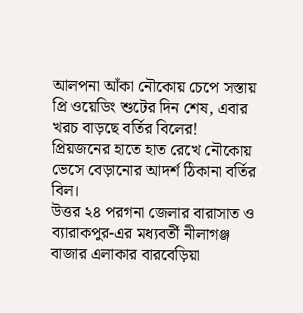আলপনা আঁকা নৌকোয় চেপে সস্তায় প্রি ওয়েডিং শুটের দিন শেষ, এবার খরচ বাড়ছে বর্তির বিলের!
প্রিয়জনের হাতে হাত রেখে নৌকোয় ভেসে বেড়ানোর আদর্শ ঠিকানা বর্তির বিল।
উত্তর ২৪ পরগনা জেলার বারাসাত ও ব্যারাকপুর-এর মধ্যবর্তী নীলাগঞ্জ বাজার এলাকার বারবেড়িয়া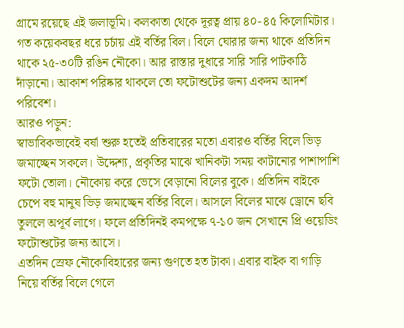গ্রামে রয়েছে এই জলাভূমি। কলকাতা থেকে দূরত্ব প্রায় ৪০-৪৫ কিলোমিটার। গত কয়েকবছর ধরে চর্চায় এই বর্তির বিল। বিলে ঘোরার জন্য থাকে প্রতিদিন থাকে ২৫-৩০টি রঙিন নৌকো। আর রাস্তার দুধারে সারি সারি পাটকাঠি দাঁড়ানো। আকাশ পরিষ্কার থাকলে তো ফটোশুটের জন্য একদম আদর্শ পরিবেশ।
আরও পড়ুন:
স্বাভাবিকভাবেই বর্ষা শুরু হতেই প্রতিবারের মতো এবারও বর্তির বিলে ভিড় জমাচ্ছেন সকলে। উদ্দেশ্য, প্রকৃতির মাঝে খানিকটা সময় কাটানোর পাশাপাশি ফটো তোলা। নৌকোয় করে ভেসে বেড়ানো বিলের বুকে। প্রতিদিন বাইকে চেপে বহু মানুষ ভিড় জমাচ্ছেন বর্তির বিলে। আসলে বিলের মাঝে ড্রোনে ছবি তুললে অপূর্ব লাগে। ফলে প্রতিদিনই কমপক্ষে ৭-১০ জন সেখানে প্রি ওয়েডিং ফটোশুটের জন্য আসে।
এতদিন স্রেফ নৌকোবিহারের জন্য গুণতে হত টাকা। এবার বাইক বা গাড়ি নিয়ে বর্তির বিলে গেলে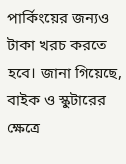পার্কিংয়ের জন্যও টাকা খরচ করতে হবে। জানা গিয়েছে, বাইক ও স্কুটারের ক্ষেত্রে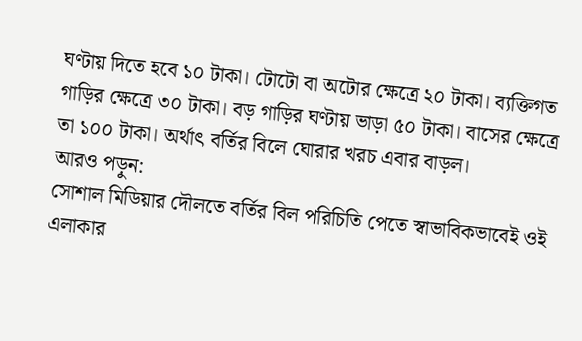ঘণ্টায় দিতে হবে ১০ টাকা। টোটো বা অটোর ক্ষেত্রে ২০ টাকা। ব্যক্তিগত গাড়ির ক্ষেত্রে ৩০ টাকা। বড় গাড়ির ঘণ্টায় ভাড়া ৫০ টাকা। বাসের ক্ষেত্রে তা ১০০ টাকা। অর্থাৎ বর্তির বিলে ঘোরার খরচ এবার বাড়ল।
আরও পড়ুন:
সোশাল মিডিয়ার দৌলতে বর্তির বিল পরিচিতি পেতে স্বাভাবিকভাবেই ওই এলাকার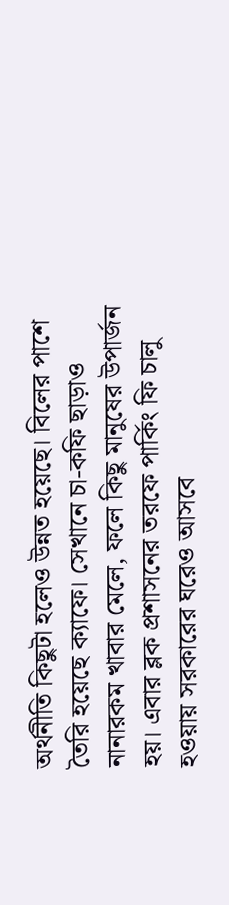অর্থনীতি কিছুটা হলেও উন্নত হয়েছে। বিলের পাশে তৈরি হয়েছে ক্যাফে। সেখানে চা-কফি ছাড়াও নানারকম খাবার মেলে, ফলে কিছু মানুষের উপার্জন হয়। এবার ব্লক প্রশাসনের তরফে পার্কিং ফি চালু হওয়ায় সরকারের ঘরেও আসবে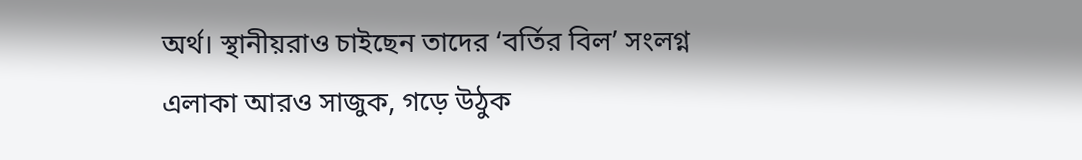অর্থ। স্থানীয়রাও চাইছেন তাদের ‘বর্তির বিল’ সংলগ্ন এলাকা আরও সাজুক, গড়ে উঠুক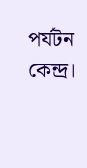পর্যটন কেন্দ্র।